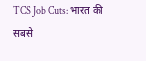TCS Job Cuts: भारत की सबसे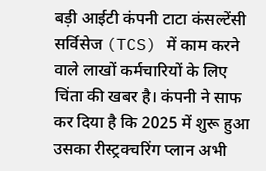बड़ी आईटी कंपनी टाटा कंसल्टेंसी सर्विसेज (TCS) में काम करने वाले लाखों कर्मचारियों के लिए चिंता की खबर है। कंपनी ने साफ कर दिया है कि 2025 में शुरू हुआ उसका रीस्ट्रक्चरिंग प्लान अभी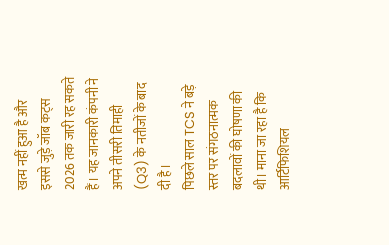खत्म नहीं हुआ है और इससे जुड़े जॉब कट्स 2026 तक जारी रह सकते हैं। यह जानकारी कंपनी ने अपने तीसरी तिमाही (Q3) के नतीजों के बाद दी है।
पिछले साल TCS ने बड़े स्तर पर संगठनात्मक बदलावों की घोषणा की थी। माना जा रहा है कि आर्टिफिशियल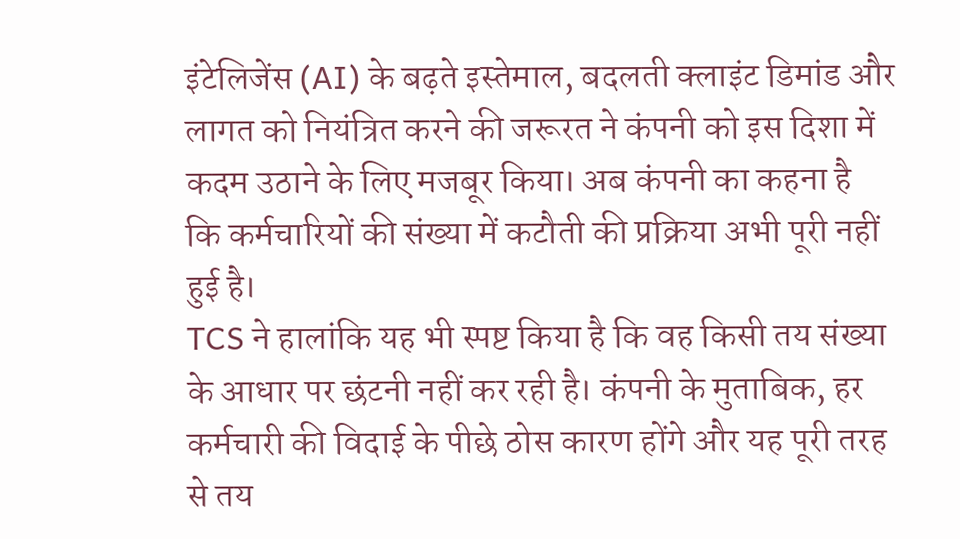इंटेलिजेंस (AI) के बढ़ते इस्तेमाल, बदलती क्लाइंट डिमांड और लागत को नियंत्रित करने की जरूरत ने कंपनी को इस दिशा में कदम उठाने के लिए मजबूर किया। अब कंपनी का कहना है कि कर्मचारियों की संख्या में कटौती की प्रक्रिया अभी पूरी नहीं हुई है।
TCS ने हालांकि यह भी स्पष्ट किया है कि वह किसी तय संख्या के आधार पर छंटनी नहीं कर रही है। कंपनी के मुताबिक, हर कर्मचारी की विदाई के पीछे ठोस कारण होंगे और यह पूरी तरह से तय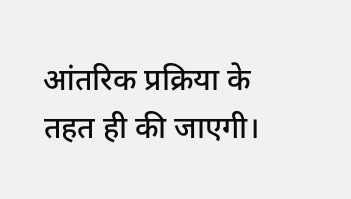आंतरिक प्रक्रिया के तहत ही की जाएगी।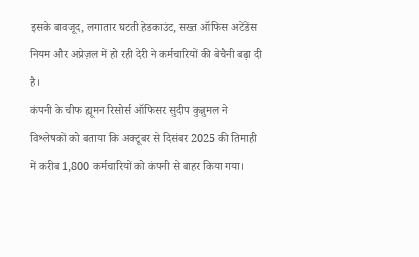इसके बावजूद, लगातार घटती हेडकाउंट, सख्त ऑफिस अटेंडेंस नियम और अप्रेज़ल में हो रही देरी ने कर्मचारियों की बेचैनी बढ़ा दी है।
कंपनी के चीफ ह्यूमन रिसोर्स ऑफिसर सुदीप कुन्नुमल ने विश्लेषकों को बताया कि अक्टूबर से दिसंबर 2025 की तिमाही में करीब 1,800 कर्मचारियों को कंपनी से बाहर किया गया।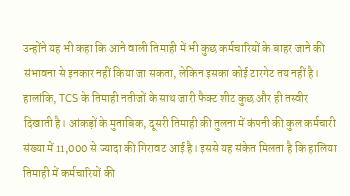उन्होंने यह भी कहा कि आने वाली तिमाही में भी कुछ कर्मचारियों के बाहर जाने की संभावना से इनकार नहीं किया जा सकता, लेकिन इसका कोई टारगेट तय नहीं है।
हालांकि, TCS के तिमाही नतीजों के साथ जारी फैक्ट शीट कुछ और ही तस्वीर दिखाती है। आंकड़ों के मुताबिक, दूसरी तिमाही की तुलना में कंपनी की कुल कर्मचारी संख्या में 11,000 से ज्यादा की गिरावट आई है। इससे यह संकेत मिलता है कि हालिया तिमाही में कर्मचारियों की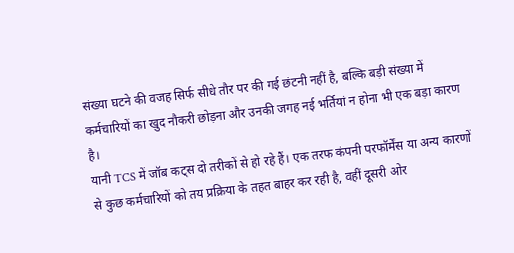संख्या घटने की वजह सिर्फ सीधे तौर पर की गई छंटनी नहीं है, बल्कि बड़ी संख्या में कर्मचारियों का खुद नौकरी छोड़ना और उनकी जगह नई भर्तियां न होना भी एक बड़ा कारण है।
यानी TCS में जॉब कट्स दो तरीकों से हो रहे हैं। एक तरफ कंपनी परफॉर्मेंस या अन्य कारणों से कुछ कर्मचारियों को तय प्रक्रिया के तहत बाहर कर रही है, वहीं दूसरी ओर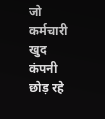जो कर्मचारी खुद कंपनी छोड़ रहे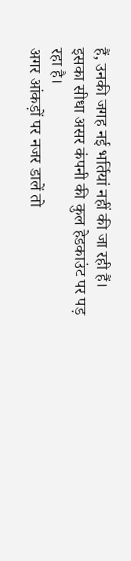हैं, उनकी जगह नई भर्तियां नहीं की जा रही हैं। इसका सीधा असर कंपनी की कुल हेडकाउंट पर पड़ रहा है।
अगर आंकड़ों पर नजर डालें तो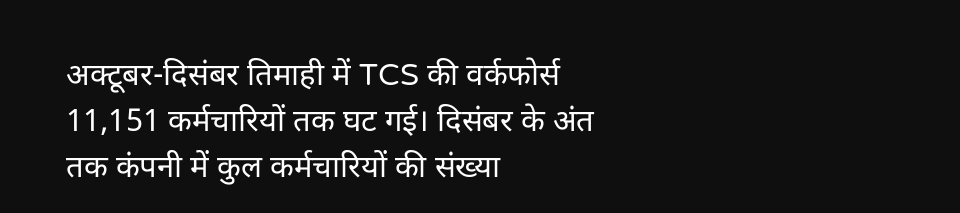अक्टूबर-दिसंबर तिमाही में TCS की वर्कफोर्स 11,151 कर्मचारियों तक घट गई। दिसंबर के अंत तक कंपनी में कुल कर्मचारियों की संख्या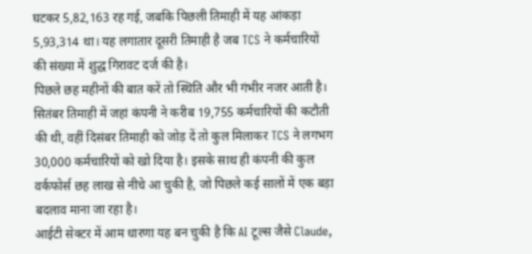घटकर 5,82,163 रह गई, जबकि पिछली तिमाही में यह आंकड़ा 5,93,314 था। यह लगातार दूसरी तिमाही है जब TCS ने कर्मचारियों की संख्या में शुद्ध गिरावट दर्ज की है।
पिछले छह महीनों की बात करें तो स्थिति और भी गंभीर नजर आती है। सितंबर तिमाही में जहां कंपनी ने करीब 19,755 कर्मचारियों की कटौती की थी, वहीं दिसंबर तिमाही को जोड़ दें तो कुल मिलाकर TCS ने लगभग 30,000 कर्मचारियों को खो दिया है। इसके साथ ही कंपनी की कुल वर्कफोर्स छह लाख से नीचे आ चुकी है, जो पिछले कई सालों में एक बड़ा बदलाव माना जा रहा है।
आईटी सेक्टर में आम धारणा यह बन चुकी है कि AI टूल्स जैसे Claude,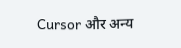Cursor और अन्य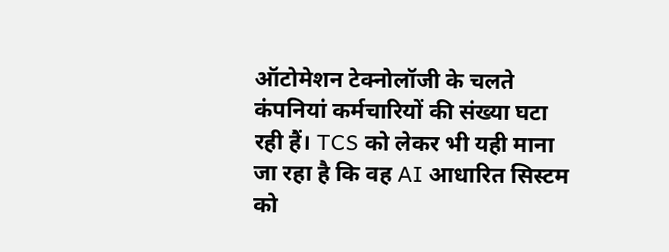ऑटोमेशन टेक्नोलॉजी के चलते कंपनियां कर्मचारियों की संख्या घटा रही हैं। TCS को लेकर भी यही माना जा रहा है कि वह AI आधारित सिस्टम को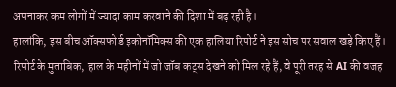अपनाकर कम लोगों में ज्यादा काम करवाने की दिशा में बढ़ रही है।
हालांकि, इस बीच ऑक्सफोर्ड इकोनॉमिक्स की एक हालिया रिपोर्ट ने इस सोच पर सवाल खड़े किए हैं। रिपोर्ट के मुताबिक, हाल के महीनों में जो जॉब कट्स देखने को मिल रहे हैं, वे पूरी तरह से AI की वजह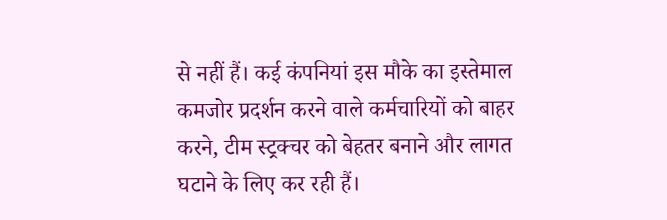से नहीं हैं। कई कंपनियां इस मौके का इस्तेमाल कमजोर प्रदर्शन करने वाले कर्मचारियों को बाहर करने, टीम स्ट्रक्चर को बेहतर बनाने और लागत घटाने के लिए कर रही हैं।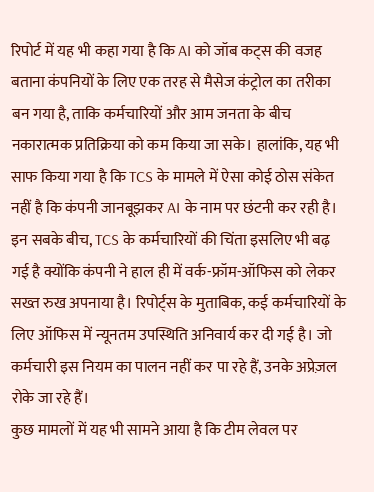रिपोर्ट में यह भी कहा गया है कि AI को जॉब कट्स की वजह बताना कंपनियों के लिए एक तरह से मैसेज कंट्रोल का तरीका बन गया है, ताकि कर्मचारियों और आम जनता के बीच नकारात्मक प्रतिक्रिया को कम किया जा सके। हालांकि, यह भी साफ किया गया है कि TCS के मामले में ऐसा कोई ठोस संकेत नहीं है कि कंपनी जानबूझकर AI के नाम पर छंटनी कर रही है।
इन सबके बीच, TCS के कर्मचारियों की चिंता इसलिए भी बढ़ गई है क्योंकि कंपनी ने हाल ही में वर्क-फ्रॉम-ऑफिस को लेकर सख्त रुख अपनाया है। रिपोर्ट्स के मुताबिक, कई कर्मचारियों के लिए ऑफिस में न्यूनतम उपस्थिति अनिवार्य कर दी गई है। जो कर्मचारी इस नियम का पालन नहीं कर पा रहे हैं, उनके अप्रेज़ल रोके जा रहे हैं।
कुछ मामलों में यह भी सामने आया है कि टीम लेवल पर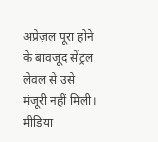अप्रेज़ल पूरा होने के बावजूद सेंट्रल लेवल से उसे मंजूरी नहीं मिली। मीडिया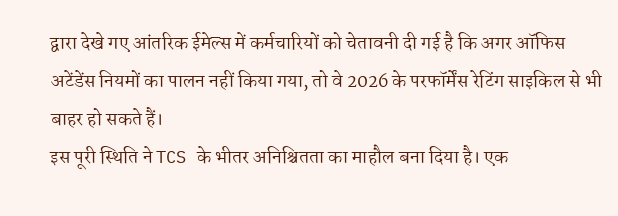द्वारा देखे गए आंतरिक ईमेल्स में कर्मचारियों को चेतावनी दी गई है कि अगर ऑफिस अटेंडेंस नियमों का पालन नहीं किया गया, तो वे 2026 के परफॉर्मेंस रेटिंग साइकिल से भी बाहर हो सकते हैं।
इस पूरी स्थिति ने TCS के भीतर अनिश्चितता का माहौल बना दिया है। एक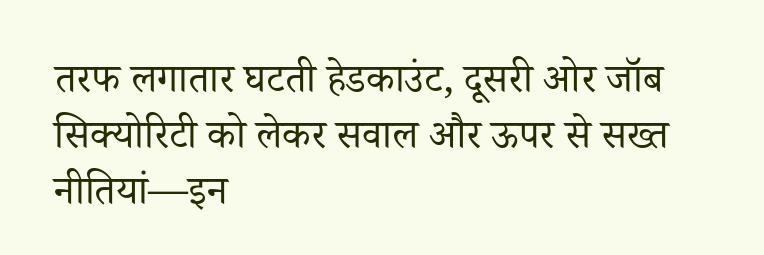तरफ लगातार घटती हेडकाउंट, दूसरी ओर जॉब सिक्योरिटी को लेकर सवाल और ऊपर से सख्त नीतियां—इन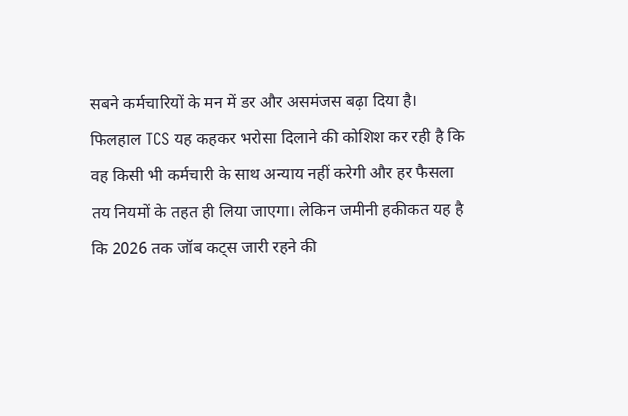सबने कर्मचारियों के मन में डर और असमंजस बढ़ा दिया है।
फिलहाल TCS यह कहकर भरोसा दिलाने की कोशिश कर रही है कि वह किसी भी कर्मचारी के साथ अन्याय नहीं करेगी और हर फैसला तय नियमों के तहत ही लिया जाएगा। लेकिन जमीनी हकीकत यह है कि 2026 तक जॉब कट्स जारी रहने की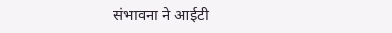संभावना ने आईटी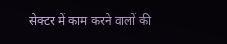सेक्टर में काम करने वालों की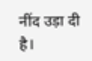नींद उड़ा दी है।